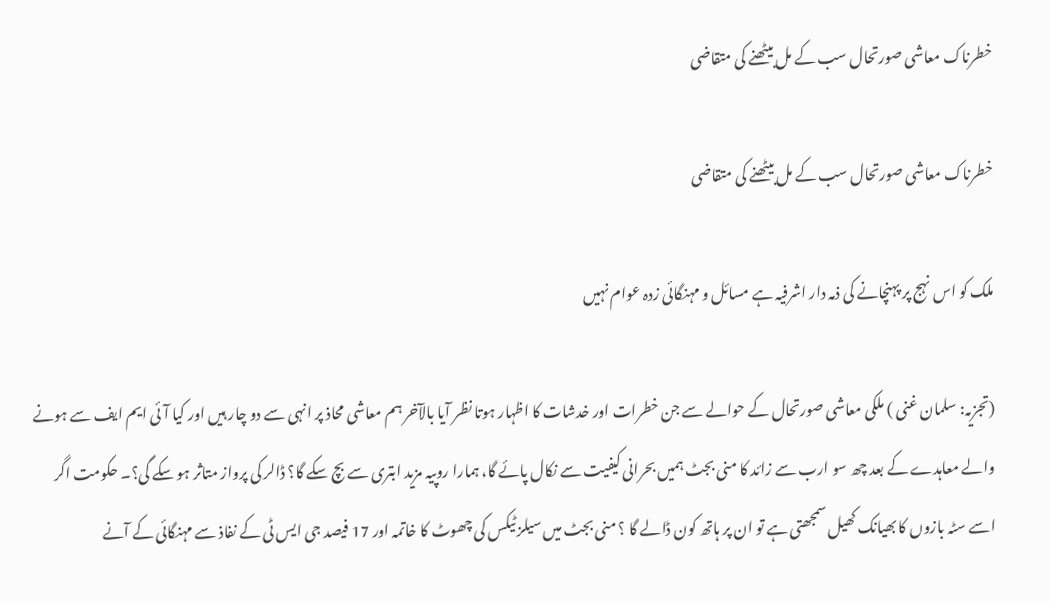خطرناک معاشی صورتحال سب کے مل بیٹھنے کی متقاضی

خطرناک معاشی صورتحال سب کے مل بیٹھنے کی متقاضی

ملک کو اس نہج پر پہنچانے کی ذمہ دار اشرفیہ ہے مسائل و مہنگائی زدہ عوام نہیں

(تجزیہ: سلمان غنی ) ملکی معاشی صورتحال کے حوالے سے جن خطرات اور خدشات کا اظہار ہوتا نظر آیا بالآخر ہم معاشی محاذ پر انہی سے دو چار ہیں اور کیا آئی ایم ایف سے ہونے والے معاہدے کے بعد چھ سو ارب سے زائد کا منی بجٹ ہمیں بحرانی کیفیت سے نکال پائے گا، ہمارا روپیہ مزید ابتری سے بچ سکے گا؟ ڈالر کی پرواز متاثر ہو سکے گی؟۔ حکومت اگر اسے سٹہ بازوں کا بھیانک کھیل سمجھتی ہے تو ان پر ہاتھ کون ڈالے گا ؟ منی بجٹ میں سیلز ٹیکس کی چھوٹ کا خاتمہ اور 17 فیصد جی ایس ٹی کے نفاذ سے مہنگائی کے آنے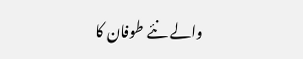والے نئے طوفان کا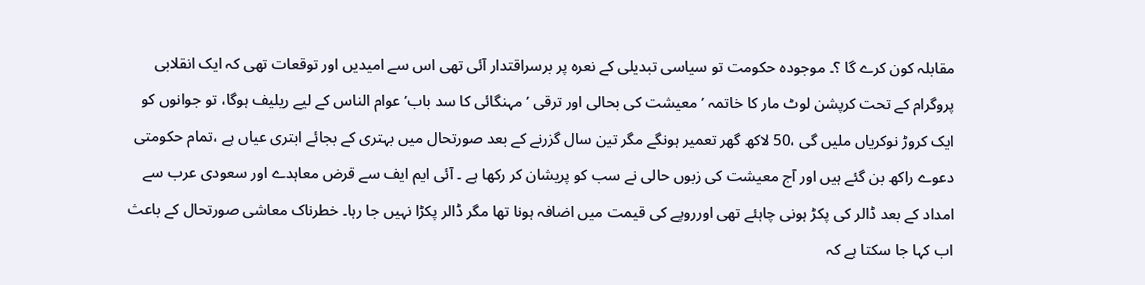مقابلہ کون کرے گا ؟۔ موجودہ حکومت تو سیاسی تبدیلی کے نعرہ پر برسراقتدار آئی تھی اس سے امیدیں اور توقعات تھی کہ ایک انقلابی پروگرام کے تحت کرپشن لوٹ مار کا خاتمہ ’ معیشت کی بحالی اور ترقی ’مہنگائی کا سد باب’ عوام الناس کے لیے ریلیف ہوگا، تو جوانوں کو ایک کروڑ نوکریاں ملیں گی ،50 لاکھ گھر تعمیر ہونگے مگر تین سال گزرنے کے بعد صورتحال میں بہتری کے بجائے ابتری عیاں ہے ،تمام حکومتی دعوے راکھ بن گئے ہیں اور آج معیشت کی زبوں حالی نے سب کو پریشان کر رکھا ہے ۔ آئی ایم ایف سے قرض معاہدے اور سعودی عرب سے امداد کے بعد ڈالر کی پکڑ ہونی چاہئے تھی اورروپے کی قیمت میں اضافہ ہونا تھا مگر ڈالر پکڑا نہیں جا رہا۔ خطرناک معاشی صورتحال کے باعث اب کہا جا سکتا ہے کہ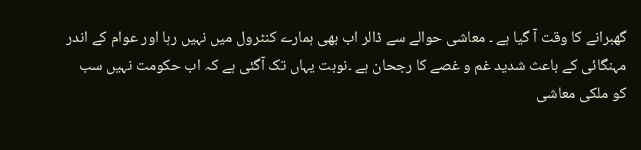گھبرانے کا وقت آ گیا ہے ۔ معاشی حوالے سے ڈالر اب بھی ہمارے کنٹرول میں نہیں رہا اور عوام کے اندر مہنگائی کے باعث شدید غم و غصے کا رجحان ہے ۔نوبت یہاں تک آگئی ہے کہ اب حکومت نہیں سب کو ملکی معاشی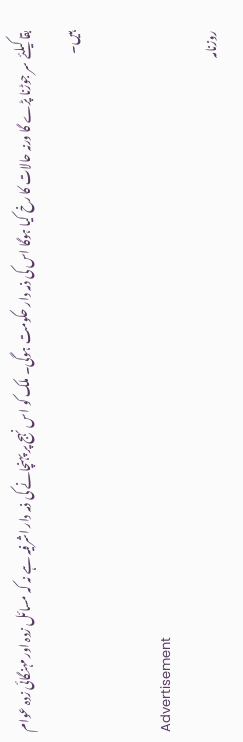بقا کیلئے سر جوڑنا پڑے گا ورنہ حالات کا رخ کیا ہوگا اس کی ذمہ دار حکومت ہوگی۔ ملک کو اس نہج پر پہنچانے کی ذمہ دار اشرفیہ ہے نہ کہ مسائل زدہ اور مہنگائی زدہ عوام ہیں۔

Advertisement
روزنامہ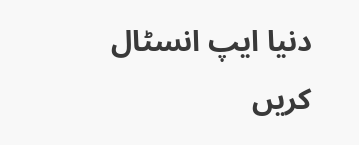دنیا ایپ انسٹال کریں